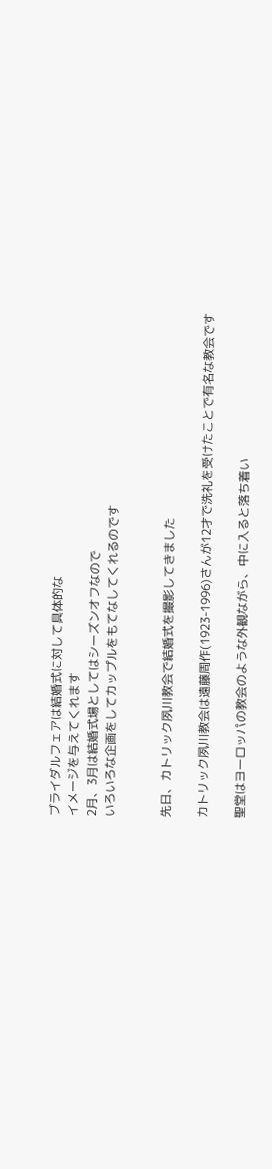ブライダルフェアは結婚式に対して具体的な
イメージを与えてくれます
2月、3月は結婚式場としてはシーズンオフなので
いろいろな企画をしてカップルをもてなしてくれるのです


先日、カトリック夙川教会で結婚式を撮影してきました

カトリック夙川教会は遠藤周作(1923-1996)さんが12才で洗礼を受けたことで有名な教会です

聖堂はヨーロッパの教会のような外観ながら、中に入ると落ち着い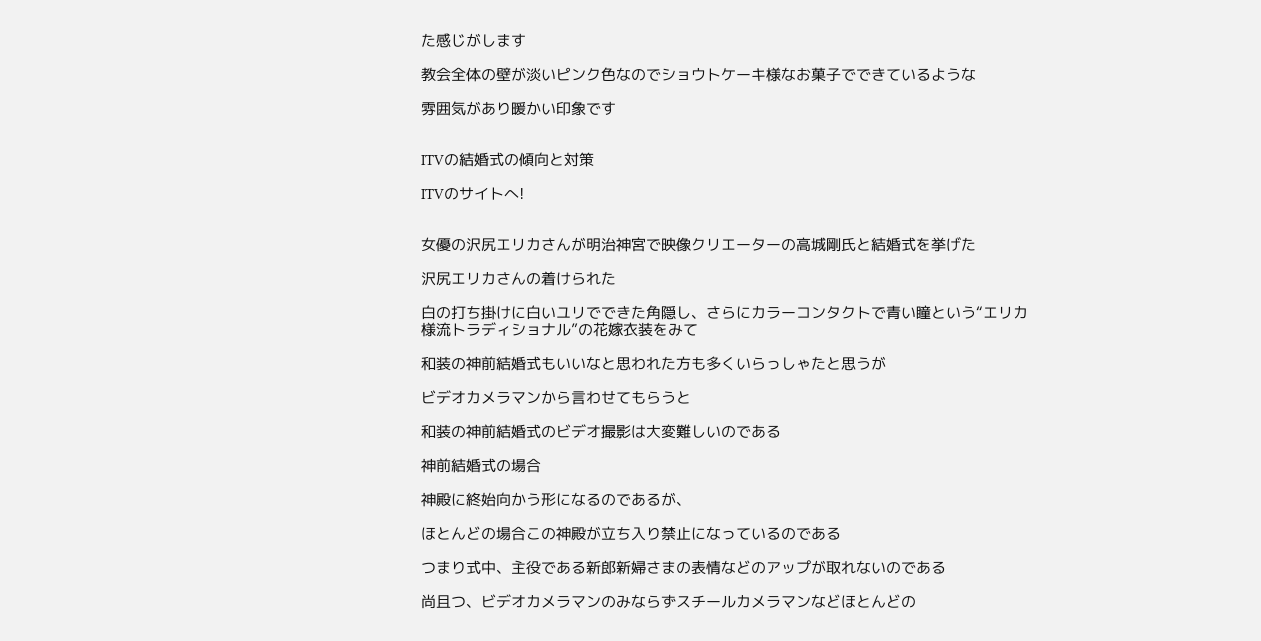た感じがします

教会全体の壁が淡いピンク色なのでショウトケーキ様なお菓子でできているような

雰囲気があり暖かい印象です


ITVの結婚式の傾向と対策

ITVのサイトへ!


女優の沢尻エリカさんが明治神宮で映像クリエーターの高城剛氏と結婚式を挙げた

沢尻エリカさんの着けられた

白の打ち掛けに白いユリでできた角隠し、さらにカラーコンタクトで青い瞳という“エリカ様流トラディショナル”の花嫁衣装をみて

和装の神前結婚式もいいなと思われた方も多くいらっしゃたと思うが

ビデオカメラマンから言わせてもらうと

和装の神前結婚式のビデオ撮影は大変難しいのである

神前結婚式の場合

神殿に終始向かう形になるのであるが、

ほとんどの場合この神殿が立ち入り禁止になっているのである

つまり式中、主役である新郎新婦さまの表情などのアップが取れないのである

尚且つ、ビデオカメラマンのみならずスチールカメラマンなどほとんどの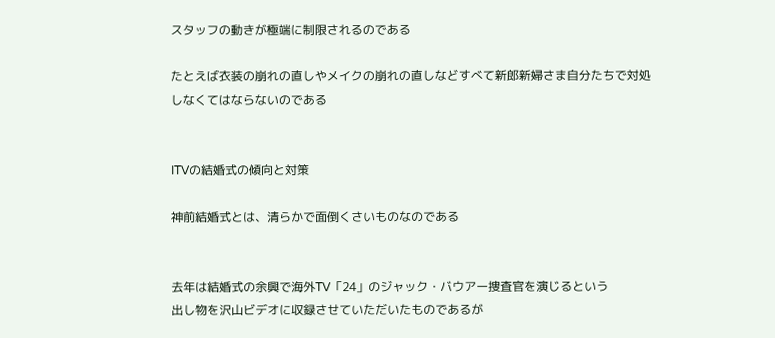スタッフの動きが極端に制限されるのである

たとえば衣装の崩れの直しやメイクの崩れの直しなどすべて新郎新婦さま自分たちで対処しなくてはならないのである


ITVの結婚式の傾向と対策

神前結婚式とは、清らかで面倒くさいものなのである


去年は結婚式の余興で海外TV「24」のジャック・バウアー捜査官を演じるという
出し物を沢山ビデオに収録させていただいたものであるが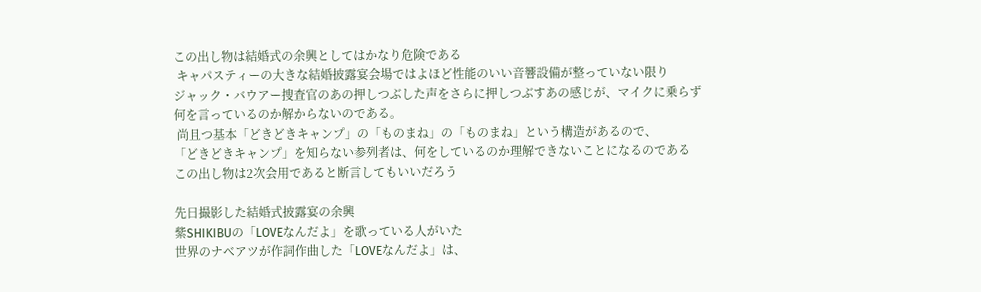この出し物は結婚式の余興としてはかなり危険である
 キャパスティーの大きな結婚披露宴会場ではよほど性能のいい音響設備が整っていない限り
ジャック・バウアー捜査官のあの押しつぶした声をさらに押しつぶすあの感じが、マイクに乗らず
何を言っているのか解からないのである。
 尚且つ基本「どきどきキャンプ」の「ものまね」の「ものまね」という構造があるので、
「どきどきキャンプ」を知らない参列者は、何をしているのか理解できないことになるのである
この出し物は2次会用であると断言してもいいだろう

先日撮影した結婚式披露宴の余興
紫SHIKIBUの「LOVEなんだよ」を歌っている人がいた
世界のナベアツが作詞作曲した「LOVEなんだよ」は、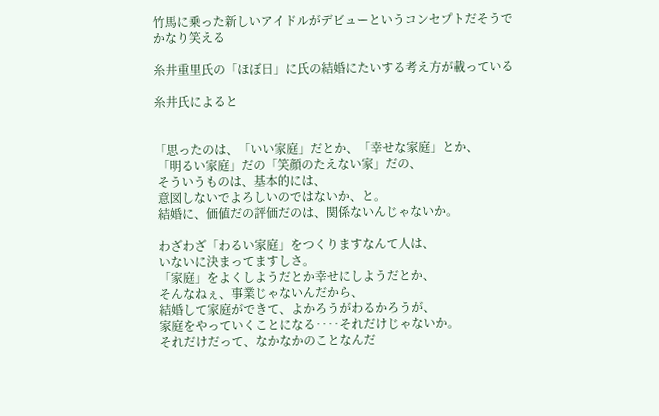竹馬に乗った新しいアイドルがデビューというコンセプトだそうで
かなり笑える

糸井重里氏の「ほぼ日」に氏の結婚にたいする考え方が載っている

糸井氏によると


「思ったのは、「いい家庭」だとか、「幸せな家庭」とか、
 「明るい家庭」だの「笑顔のたえない家」だの、
 そういうものは、基本的には、
 意図しないでよろしいのではないか、と。
 結婚に、価値だの評価だのは、関係ないんじゃないか。

 わざわざ「わるい家庭」をつくりますなんて人は、
 いないに決まってますしさ。
 「家庭」をよくしようだとか幸せにしようだとか、
 そんなねぇ、事業じゃないんだから、
 結婚して家庭ができて、よかろうがわるかろうが、
 家庭をやっていくことになる‥‥それだけじゃないか。
 それだけだって、なかなかのことなんだ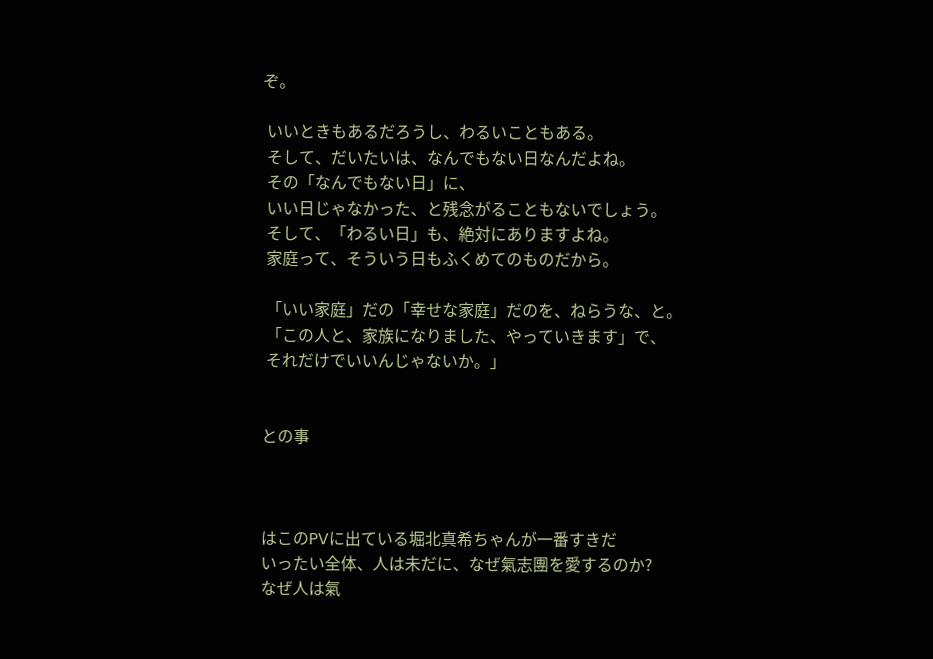ぞ。

 いいときもあるだろうし、わるいこともある。
 そして、だいたいは、なんでもない日なんだよね。
 その「なんでもない日」に、
 いい日じゃなかった、と残念がることもないでしょう。
 そして、「わるい日」も、絶対にありますよね。
 家庭って、そういう日もふくめてのものだから。

 「いい家庭」だの「幸せな家庭」だのを、ねらうな、と。
 「この人と、家族になりました、やっていきます」で、
 それだけでいいんじゃないか。」


との事



はこのPVに出ている堀北真希ちゃんが一番すきだ
いったい全体、人は未だに、なぜ氣志團を愛するのか?
なぜ人は氣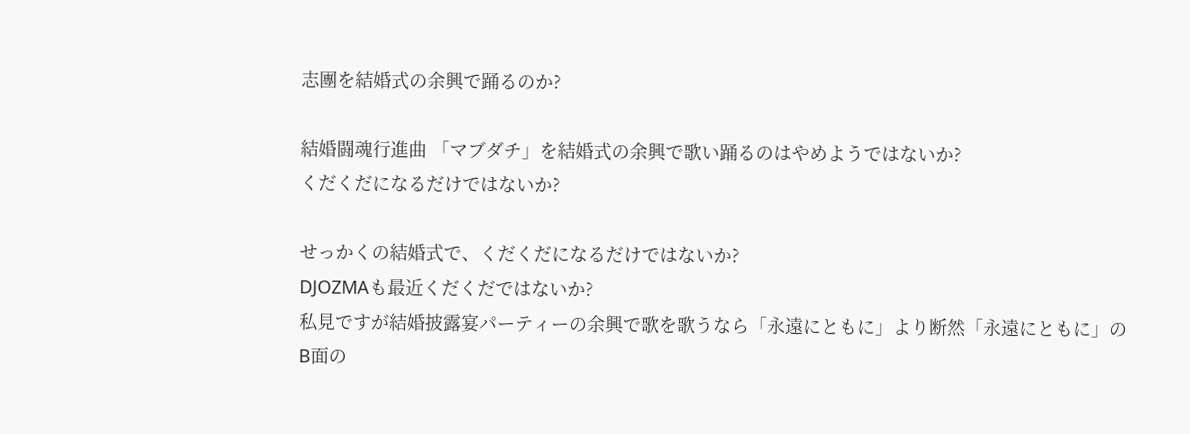志團を結婚式の余興で踊るのか?

結婚闘魂行進曲 「マブダチ」を結婚式の余興で歌い踊るのはやめようではないか?
くだくだになるだけではないか?

せっかくの結婚式で、くだくだになるだけではないか?
DJOZMAも最近くだくだではないか?
私見ですが結婚披露宴パーティーの余興で歌を歌うなら「永遠にともに」より断然「永遠にともに」のB面の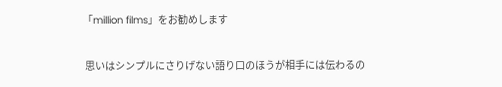「million films」をお勧めします

 思いはシンプルにさりげない語り口のほうが相手には伝わるの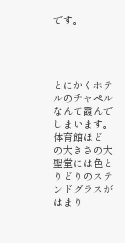です。




とにかくホテルのチャペルなんて霞んでしまいます。 体育館ほど
の大きさの大聖堂には色とりどりのステンドグラスがはまり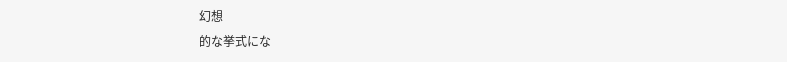幻想
的な挙式にな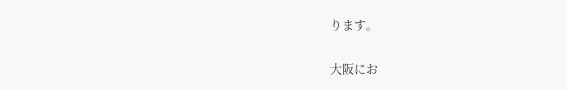ります。

大阪にお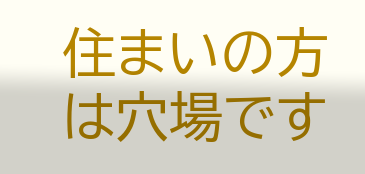住まいの方は穴場です